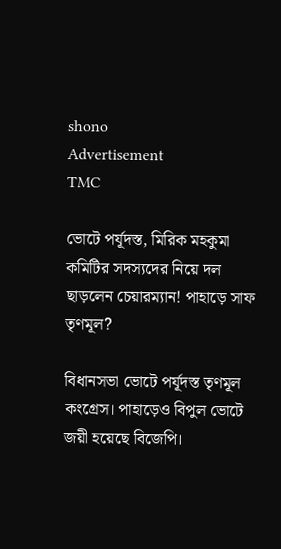shono
Advertisement
TMC

ভোটে পর্যূদস্ত, মিরিক মহকুমা কমিটির সদস্যদের নিয়ে দল ছাড়লেন চেয়ারম্যান! পাহাড়ে সাফ তৃণমূল?

বিধানসভা ভোটে পর্যূদস্ত তৃণমূল কংগ্রেস। পাহাড়েও বিপুল ভোটে জয়ী হয়েছে বিজেপি।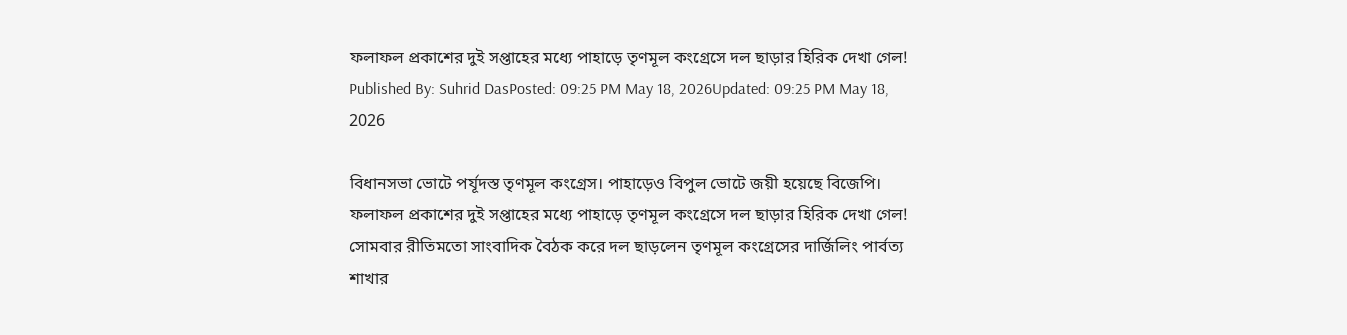ফলাফল প্রকাশের দুই সপ্তাহের মধ্যে পাহাড়ে তৃণমূল কংগ্রেসে দল ছাড়ার হিরিক দেখা গেল!
Published By: Suhrid DasPosted: 09:25 PM May 18, 2026Updated: 09:25 PM May 18, 2026

বিধানসভা ভোটে পর্যূদস্ত তৃণমূল কংগ্রেস। পাহাড়েও বিপুল ভোটে জয়ী হয়েছে বিজেপি। ফলাফল প্রকাশের দুই সপ্তাহের মধ্যে পাহাড়ে তৃণমূল কংগ্রেসে দল ছাড়ার হিরিক দেখা গেল! সোমবার রীতিমতো সাংবাদিক বৈঠক করে দল ছাড়লেন তৃণমূল কংগ্রেসের দার্জিলিং পার্বত্য শাখার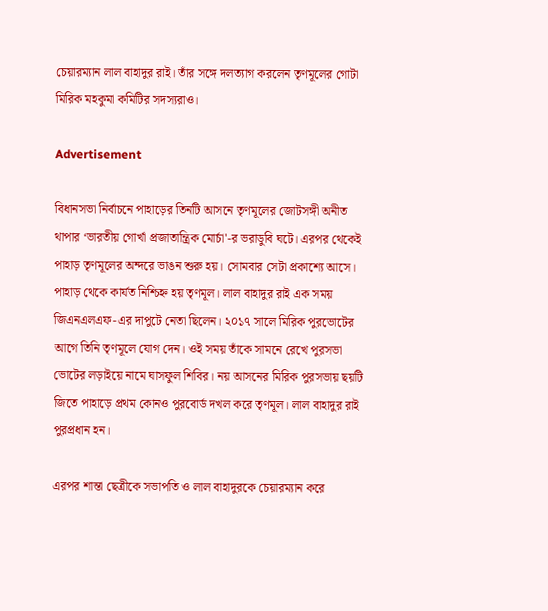চেয়ারম্যান লাল বাহাদুর রাই। তাঁর সঙ্গে দলত্যাগ করলেন তৃণমূলের গোটা মিরিক মহকুমা কমিটির সদস্যরাও।

Advertisement

বিধানসভা নির্বাচনে পাহাড়ের তিনটি আসনে তৃণমূলের জোটসঙ্গী অনীত থাপার ‘ভারতীয় গোর্খা প্রজাতান্ত্রিক মোর্চা'-র ভরাডুবি ঘটে। এরপর থেকেই পাহাড় তৃণমূলের অন্দরে ভাঙন শুরু হয়। সোমবার সেটা প্রকাশ্যে আসে। পাহাড় থেকে কার্যত নিশ্চিহ্ন হয় তৃণমূল। লাল বাহাদুর রাই এক সময় জিএনএলএফ-এর দাপুটে নেতা ছিলেন। ২০১৭ সালে মিরিক পুরভোটের আগে তিনি তৃণমূলে যোগ দেন। ওই সময় তাঁকে সামনে রেখে পুরসভা ভোটের লড়াইয়ে নামে ঘাসফুল শিবির। নয় আসনের মিরিক পুরসভায় ছয়টি জিতে পাহাড়ে প্রথম কোনও পুরবোর্ড দখল করে তৃণমূল। লাল বাহাদুর রাই পুরপ্রধান হন।

এরপর শান্তা ছেত্রীকে সভাপতি ও লাল বাহাদুরকে চেয়ারম্যান করে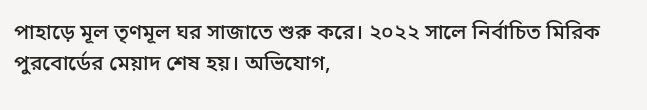পাহাড়ে মূল তৃণমূল ঘর সাজাতে শুরু করে। ২০২২ সালে নির্বাচিত মিরিক পুরবোর্ডের মেয়াদ শেষ হয়। অভিযোগ,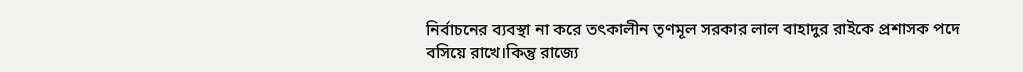নির্বাচনের ব্যবস্থা না করে তৎকালীন তৃণমূল সরকার লাল বাহাদুর রাইকে প্রশাসক পদে বসিয়ে রাখে।কিন্তু রাজ্যে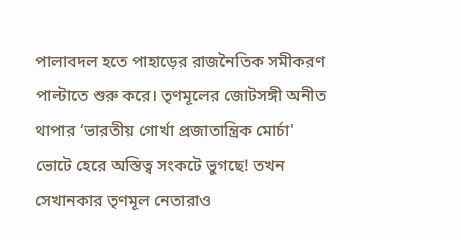পালাবদল হতে পাহাড়ের রাজনৈতিক সমীকরণ পাল্টাতে শুরু করে। তৃণমূলের জোটসঙ্গী অনীত থাপার ‘ভারতীয় গোর্খা প্রজাতান্ত্রিক মোর্চা' ভোটে হেরে অস্তিত্ব সংকটে ভুগছে! তখন সেখানকার তৃণমূল নেতারাও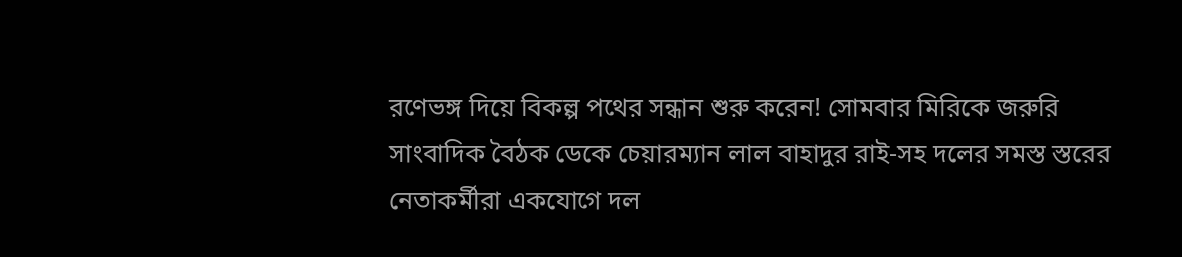রণেভঙ্গ দিয়ে বিকল্প পথের সন্ধান শুরু করেন! সোমবার মিরিকে জরুরি সাংবাদিক বৈঠক ডেকে চেয়ারম্যান লাল বাহাদুর রাই-সহ দলের সমস্ত স্তরের নেতাকর্মীরা একযোগে দল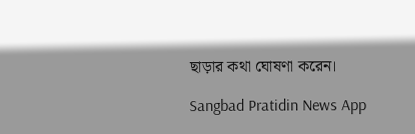ছাড়ার কথা ঘোষণা করেন।

Sangbad Pratidin News App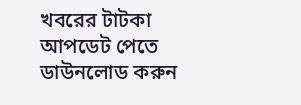খবরের টাটকা আপডেট পেতে ডাউনলোড করুন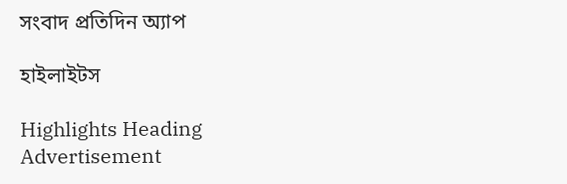সংবাদ প্রতিদিন অ্যাপ

হাইলাইটস

Highlights Heading
Advertisement